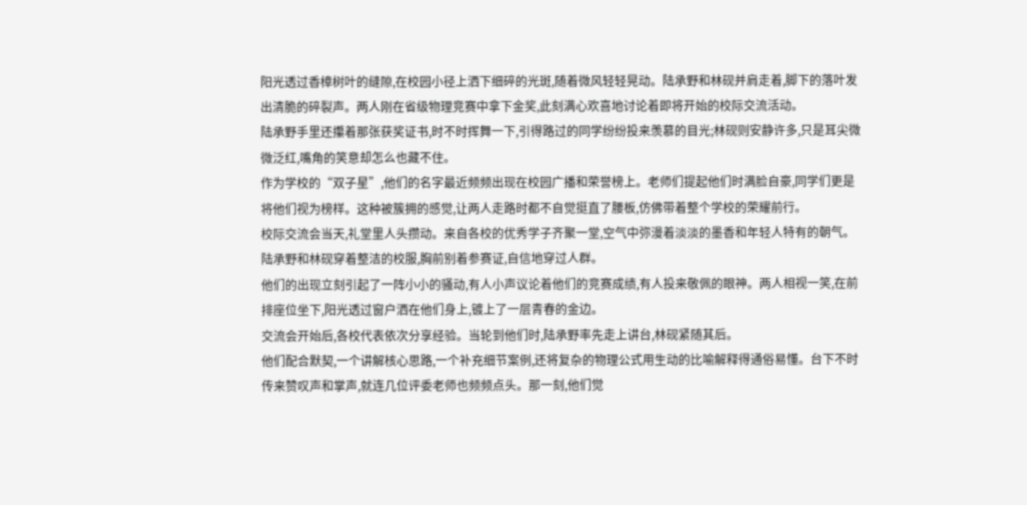阳光透过香樟树叶的缝隙,在校园小径上洒下细碎的光斑,随着微风轻轻晃动。陆承野和林砚并肩走着,脚下的落叶发出清脆的碎裂声。两人刚在省级物理竞赛中拿下金奖,此刻满心欢喜地讨论着即将开始的校际交流活动。
陆承野手里还攥着那张获奖证书,时不时挥舞一下,引得路过的同学纷纷投来羡慕的目光;林砚则安静许多,只是耳尖微微泛红,嘴角的笑意却怎么也藏不住。
作为学校的“双子星”,他们的名字最近频频出现在校园广播和荣誉榜上。老师们提起他们时满脸自豪,同学们更是将他们视为榜样。这种被簇拥的感觉,让两人走路时都不自觉挺直了腰板,仿佛带着整个学校的荣耀前行。
校际交流会当天,礼堂里人头攒动。来自各校的优秀学子齐聚一堂,空气中弥漫着淡淡的墨香和年轻人特有的朝气。陆承野和林砚穿着整洁的校服,胸前别着参赛证,自信地穿过人群。
他们的出现立刻引起了一阵小小的骚动,有人小声议论着他们的竞赛成绩,有人投来敬佩的眼神。两人相视一笑,在前排座位坐下,阳光透过窗户洒在他们身上,镀上了一层青春的金边。
交流会开始后,各校代表依次分享经验。当轮到他们时,陆承野率先走上讲台,林砚紧随其后。
他们配合默契,一个讲解核心思路,一个补充细节案例,还将复杂的物理公式用生动的比喻解释得通俗易懂。台下不时传来赞叹声和掌声,就连几位评委老师也频频点头。那一刻,他们觉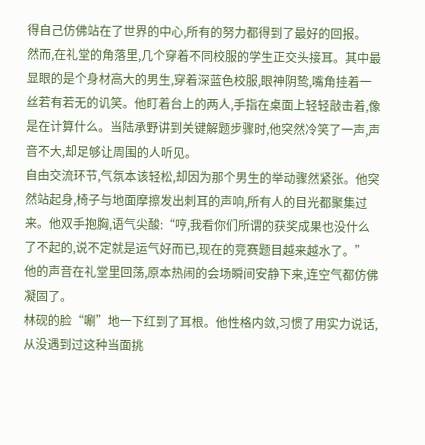得自己仿佛站在了世界的中心,所有的努力都得到了最好的回报。
然而,在礼堂的角落里,几个穿着不同校服的学生正交头接耳。其中最显眼的是个身材高大的男生,穿着深蓝色校服,眼神阴鸷,嘴角挂着一丝若有若无的讥笑。他盯着台上的两人,手指在桌面上轻轻敲击着,像是在计算什么。当陆承野讲到关键解题步骤时,他突然冷笑了一声,声音不大,却足够让周围的人听见。
自由交流环节,气氛本该轻松,却因为那个男生的举动骤然紧张。他突然站起身,椅子与地面摩擦发出刺耳的声响,所有人的目光都聚集过来。他双手抱胸,语气尖酸:“哼,我看你们所谓的获奖成果也没什么了不起的,说不定就是运气好而已,现在的竞赛题目越来越水了。”
他的声音在礼堂里回荡,原本热闹的会场瞬间安静下来,连空气都仿佛凝固了。
林砚的脸“唰”地一下红到了耳根。他性格内敛,习惯了用实力说话,从没遇到过这种当面挑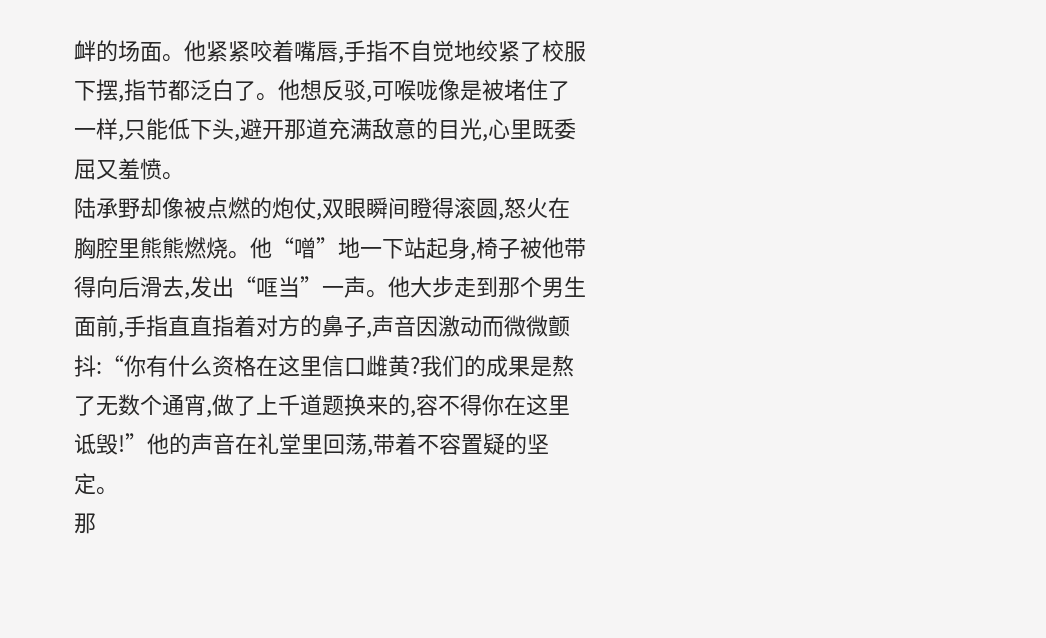衅的场面。他紧紧咬着嘴唇,手指不自觉地绞紧了校服下摆,指节都泛白了。他想反驳,可喉咙像是被堵住了一样,只能低下头,避开那道充满敌意的目光,心里既委屈又羞愤。
陆承野却像被点燃的炮仗,双眼瞬间瞪得滚圆,怒火在胸腔里熊熊燃烧。他“噌”地一下站起身,椅子被他带得向后滑去,发出“哐当”一声。他大步走到那个男生面前,手指直直指着对方的鼻子,声音因激动而微微颤抖:“你有什么资格在这里信口雌黄?我们的成果是熬了无数个通宵,做了上千道题换来的,容不得你在这里诋毁!”他的声音在礼堂里回荡,带着不容置疑的坚定。
那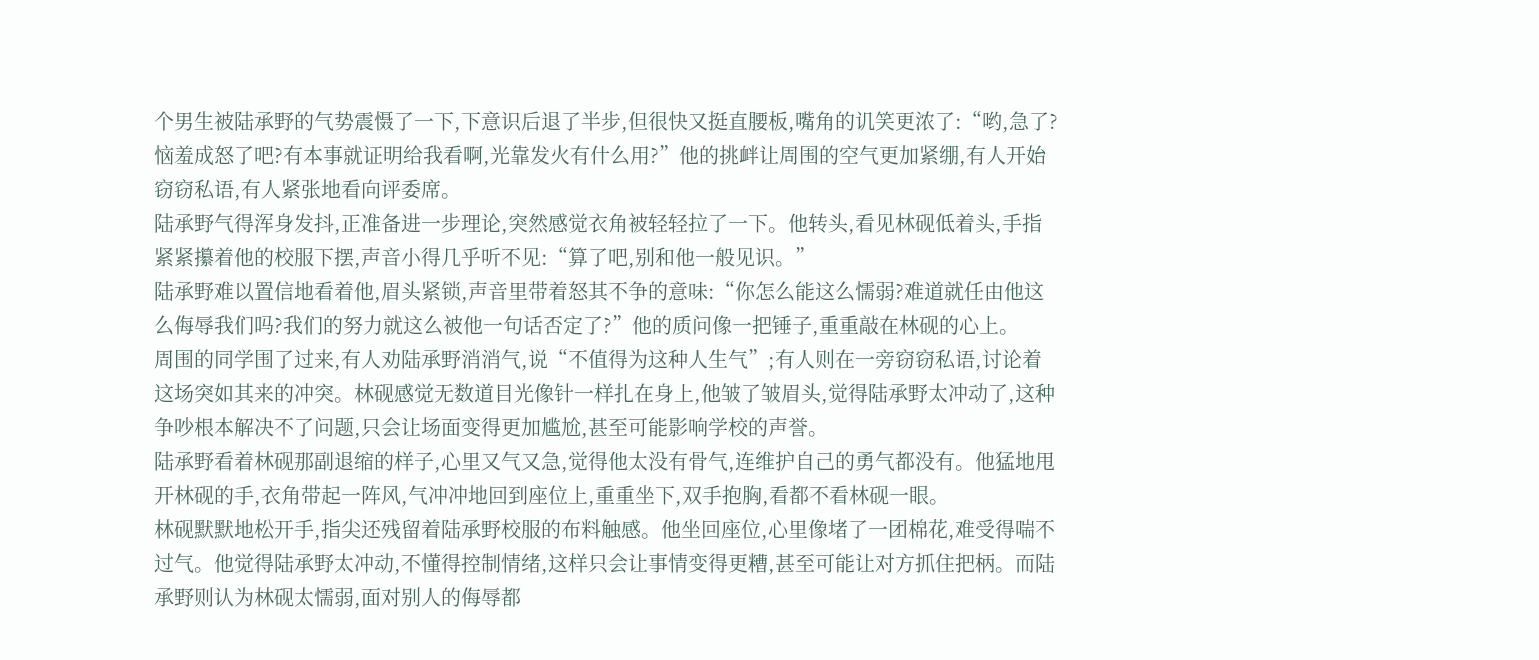个男生被陆承野的气势震慑了一下,下意识后退了半步,但很快又挺直腰板,嘴角的讥笑更浓了:“哟,急了?恼羞成怒了吧?有本事就证明给我看啊,光靠发火有什么用?”他的挑衅让周围的空气更加紧绷,有人开始窃窃私语,有人紧张地看向评委席。
陆承野气得浑身发抖,正准备进一步理论,突然感觉衣角被轻轻拉了一下。他转头,看见林砚低着头,手指紧紧攥着他的校服下摆,声音小得几乎听不见:“算了吧,别和他一般见识。”
陆承野难以置信地看着他,眉头紧锁,声音里带着怒其不争的意味:“你怎么能这么懦弱?难道就任由他这么侮辱我们吗?我们的努力就这么被他一句话否定了?”他的质问像一把锤子,重重敲在林砚的心上。
周围的同学围了过来,有人劝陆承野消消气,说“不值得为这种人生气”;有人则在一旁窃窃私语,讨论着这场突如其来的冲突。林砚感觉无数道目光像针一样扎在身上,他皱了皱眉头,觉得陆承野太冲动了,这种争吵根本解决不了问题,只会让场面变得更加尴尬,甚至可能影响学校的声誉。
陆承野看着林砚那副退缩的样子,心里又气又急,觉得他太没有骨气,连维护自己的勇气都没有。他猛地甩开林砚的手,衣角带起一阵风,气冲冲地回到座位上,重重坐下,双手抱胸,看都不看林砚一眼。
林砚默默地松开手,指尖还残留着陆承野校服的布料触感。他坐回座位,心里像堵了一团棉花,难受得喘不过气。他觉得陆承野太冲动,不懂得控制情绪,这样只会让事情变得更糟,甚至可能让对方抓住把柄。而陆承野则认为林砚太懦弱,面对别人的侮辱都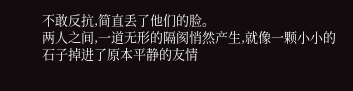不敢反抗,简直丢了他们的脸。
两人之间,一道无形的隔阂悄然产生,就像一颗小小的石子掉进了原本平静的友情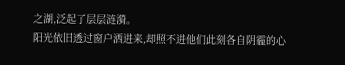之湖,泛起了层层涟漪。
阳光依旧透过窗户洒进来,却照不进他们此刻各自阴霾的心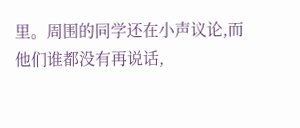里。周围的同学还在小声议论,而他们谁都没有再说话,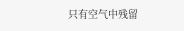只有空气中残留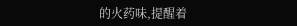的火药味,提醒着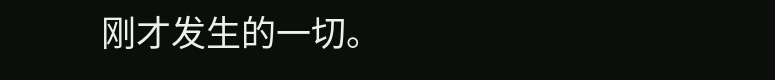刚才发生的一切。